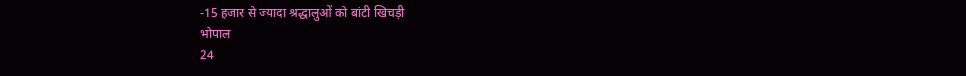-15 हजार से ज्यादा श्रद्धालुओं को बांटी खिचड़ी
भोपाल
24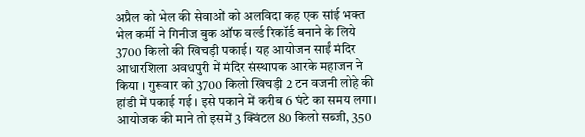अप्रैल को भेल की सेवाओं को अलविदा कह एक सांई भक्त भेल कर्मी ने गिनीज बुक ऑफ वर्ल्ड रिकॉर्ड बनाने के लिये 3700 किलो की खिचड़ी पकाई। यह आयोजन साईं मंदिर आधारशिला अवधपुरी में मंदिर संस्थापक आरके महाजन ने किया । गुरूवार को 3700 किलो खिचड़ी 2 टन वजनी लोहे की हांडी में पकाई गई । इसे पकाने में करीब 6 घंटे का समय लगा। आयोजक की माने तो इसमें 3 क्विंटल 80 किलो सब्जी, 350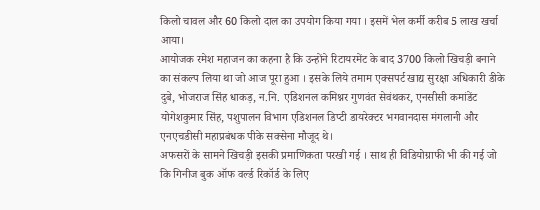किलो चावल और 60 किलो दाल का उपयोग किया गया । इसमें भेल कर्मी करीब 5 लाख खर्चा आया।
आयोजक रमेश महाजन का कहना है कि उन्होंने रिटायरमेंट के बाद 3700 किलो खिचड़ी बनाने का संकल्प लिया था जो आज पूरा हुआ । इसके लिये तमाम एक्सपर्ट खाद्य सुरक्षा अधिकारी डीके दुबे, भोजराज सिंह धाकड़, न.नि. एडिशनल कमिश्नर गुणवंत सेवंथकर, एनसीसी कमांडेंट योगेशकुमार सिंह, पशुपालन विभाग एडिशनल डिप्टी डायरेक्टर भगवानदास मंगलानी और एनएचडीसी महाप्रबंधक पीके सक्सेना मौजूद थे।
अफसरों के सामने खिचड़ी इसकी प्रमाणिकता परखी गई । साथ ही विडियोग्राफी भी की गई जो कि गिनीज बुक ऑफ वर्ल्ड रिकॉर्ड के लिए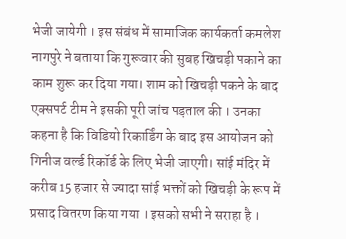भेजी जायेगी । इस संबंध में सामाजिक कार्यकर्ता कमलेश नागपुरे ने बताया कि गुरूवार की सुबह खिचड़ी पकाने का काम शुरू कर दिया गया। शाम को खिचड़ी पकने के बाद एक्सपर्ट टीम ने इसकी पूरी जांच पड़ताल की । उनका कहना है कि विडियो रिकार्डिंग के बाद इस आयोजन को गिनीज वर्ल्ड रिकॉर्ड के लिए भेजी जाएगी। सांई मंदिर में करीब 15 हजार से ज्यादा सांई भक्तों को खिचड़ी के रूप में प्रसाद वितरण किया गया । इसको सभी ने सराहा है ।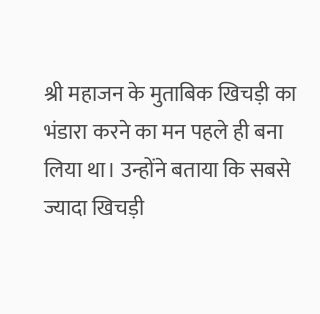श्री महाजन के मुताबिक खिचड़ी का भंडारा करने का मन पहले ही बना लिया था। उन्होंने बताया कि सबसे ज्यादा खिचड़ी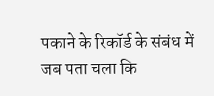पकाने के रिकॉर्ड के संबंध में जब पता चला कि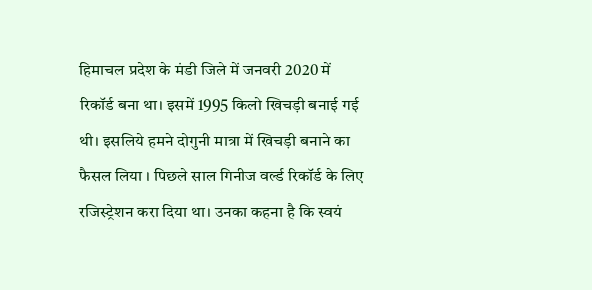हिमाचल प्रदेश के मंडी जिले में जनवरी 2020 में रिकॉर्ड बना था। इसमें 1995 किलो खिचड़ी बनाई गई थी। इसलिये हमने दोगुनी मात्रा में खिचड़ी बनाने का फैसल लिया । पिछले साल गिनीज वर्ल्ड रिकॉर्ड के लिए रजिस्ट्रेशन करा दिया था। उनका कहना है कि स्वयं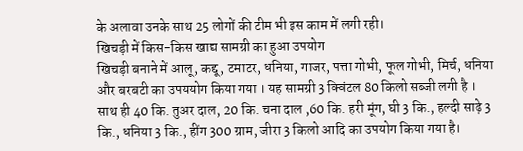के अलावा उनके साथ 25 लोगों की टीम भी इस काम में लगी रही।
खिचड़ी में किस-किस खाद्य सामग्री का हुआ उपयोग
खिचड़ी बनाने में आलू, कद्दू, टमाटर, धनिया, गाजर, पत्ता गोभी, फूल गोभी, मिर्च, धनिया और बरबटी का उपययोग किया गया । यह सामग्री 3 क्विंटल 80 किलो सब्जी लगी है । साथ ही 40 कि. तुअर दाल, 20 कि. चना दाल ,60 कि. हरी मूंग, घी 3 कि., हल्दी साढ़े 3 कि., धनिया 3 कि., हींग 300 ग्राम, जीरा 3 किलो आदि का उपयोग किया गया है।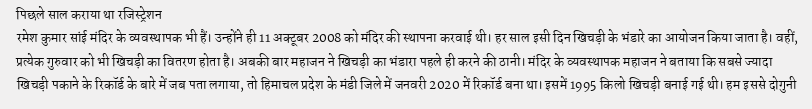पिछले साल कराया था रजिस्ट्रेशन
रमेश कुमार सांई मंदिर के व्यवस्थापक भी हैं। उन्होंने ही 11 अक्टूबर 2008 को मंदिर की स्थापना करवाई थी। हर साल इसी दिन खिचड़ी के भंडारे का आयोजन किया जाता है। वहीं, प्रत्येक गुरुवार को भी खिचड़ी का वितरण होता है। अबकी बार महाजन ने खिचड़ी का भंडारा पहले ही करने की ठानी। मंदिर के व्यवस्थापक महाजन ने बताया कि सबसे ज्यादा खिचड़ी पकाने के रिकॉर्ड के बारे में जब पता लगाया, तो हिमाचल प्रदेश के मंडी जिले में जनवरी 2020 में रिकॉर्ड बना था। इसमें 1995 किलो खिचड़ी बनाई गई थी। हम इससे दोगुनी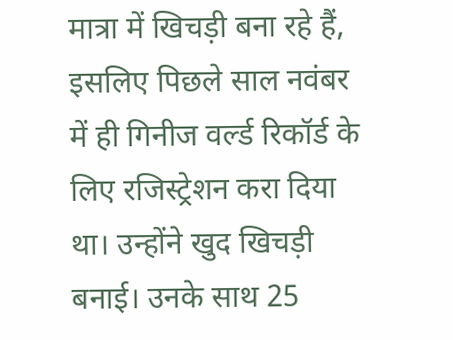मात्रा में खिचड़ी बना रहे हैं, इसलिए पिछले साल नवंबर में ही गिनीज वर्ल्ड रिकॉर्ड के लिए रजिस्ट्रेशन करा दिया था। उन्होंने खुद खिचड़ी बनाई। उनके साथ 25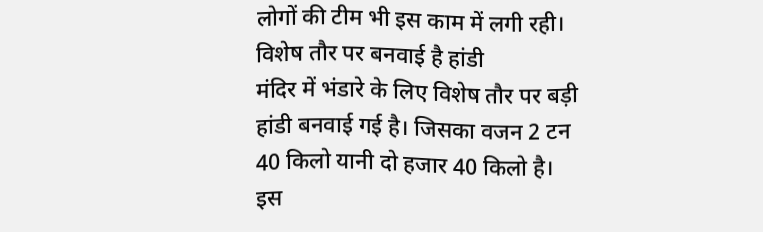लोगों की टीम भी इस काम में लगी रही।
विशेष तौर पर बनवाई है हांडी
मंदिर में भंडारे के लिए विशेष तौर पर बड़ी हांडी बनवाई गई है। जिसका वजन 2 टन 40 किलो यानी दो हजार 40 किलो है। इस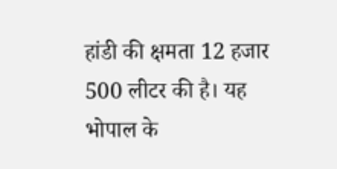हांडी की क्षमता 12 हजार 500 लीटर की है। यह भोपाल के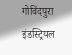गोविंदपुरा इंडस्ट्रियल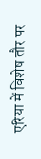एरिया में विशेष तौर पर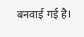बनवाई गई है।